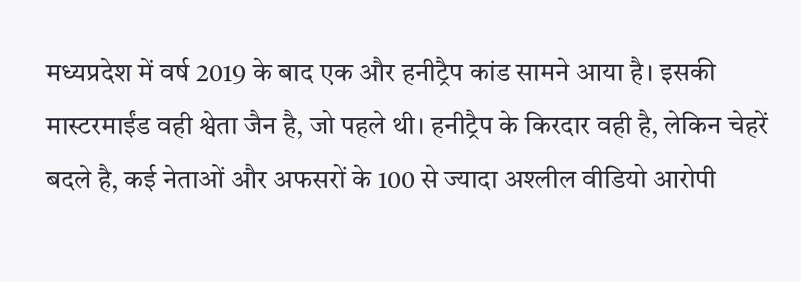मध्यप्रदेश में वर्ष 2019 के बाद एक और हनीट्रैप कांड सामने आया है। इसकी मास्टरमाईंड वही श्वेता जैन है, जो पहले थी। हनीट्रैप के किरदार वही है, लेकिन चेहरें बदले है, कई नेताओं और अफसरों के 100 से ज्यादा अश्लील वीडियो आरोपी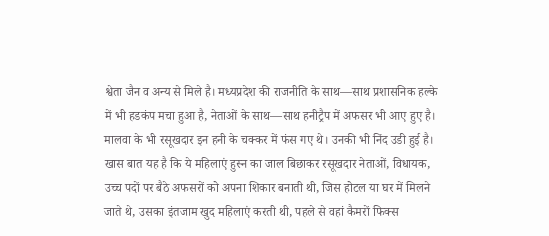श्वेता जैन व अन्य से मिले है। मध्यप्रदेश की राजनीति के साथ—साथ प्रशासनिक हल्के में भी हडकंप मचा हुआ है, नेताओं के साथ—साथ हनीट्रैप में अफसर भी आए हुए है। मालवा के भी रसूखदार इन हनी के चक्कर में फंस गए थे। उनकी भी निंद उडी हुई है।
खास बात यह है कि ये महिलाएं हुस्न का जाल बिछाकर रसूखदार नेताओं, विधायक, उच्च पदों पर बैठे अफसरों को अपना शिकार बनाती थी, जिस होटल या घर में मिलने जाते थे, उसका इंतजाम खुद महिलाएं करती थी, पहले से वहां कैमरों फिक्स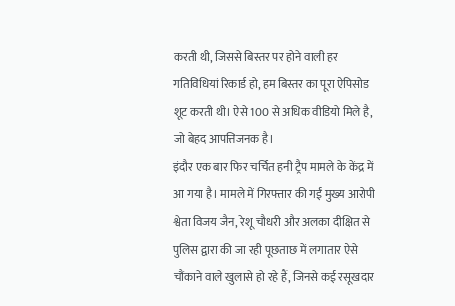करती थी, जिससे बिस्तर पर होने वाली हर गतिविधियां रिकार्ड हो, हम बिस्तर का पूरा ऐपिसोड शूट करती थी। ऐसे 100 से अधिक वीडियो मिले है, जो बेहद आपत्तिजनक है।
इंदौर एक बार फिर चर्चित हनी ट्रैप मामले के केंद्र में आ गया है। मामले में गिरफ्तार की गईं मुख्य आरोपी श्वेता विजय जैन, रेशू चौधरी और अलका दीक्षित से पुलिस द्वारा की जा रही पूछताछ में लगातार ऐसे चौंकाने वाले खुलासे हो रहे हैं, जिनसे कई रसूखदार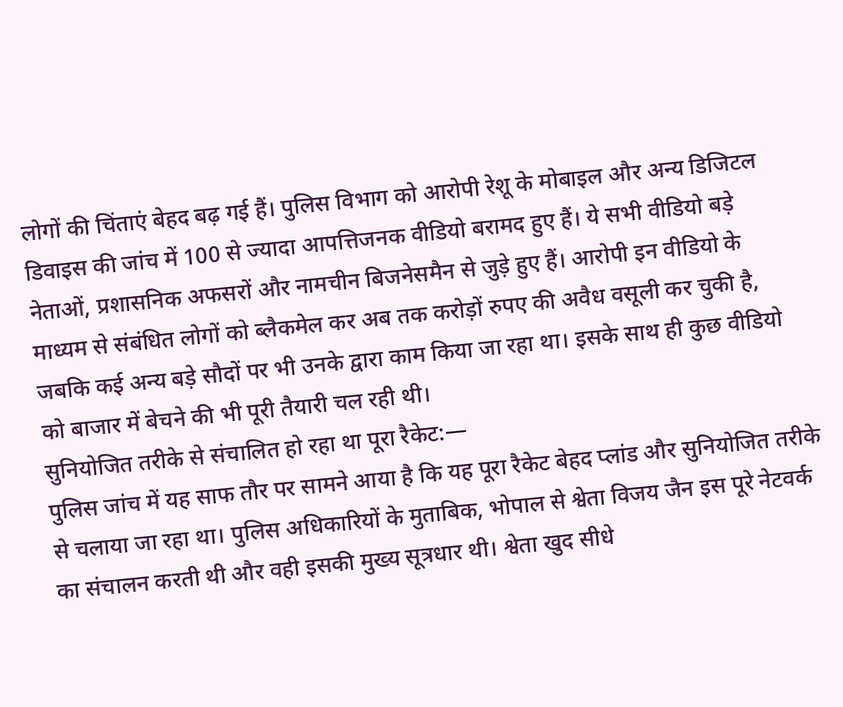लोगों की चिंताएं बेहद बढ़ गई हैं। पुलिस विभाग को आरोपी रेशू के मोबाइल और अन्य डिजिटल डिवाइस की जांच में 100 से ज्यादा आपत्तिजनक वीडियो बरामद हुए हैं। ये सभी वीडियो बड़े नेताओं, प्रशासनिक अफसरों और नामचीन बिजनेसमैन से जुड़े हुए हैं। आरोपी इन वीडियो के माध्यम से संबंधित लोगों को ब्लैकमेल कर अब तक करोड़ों रुपए की अवैध वसूली कर चुकी है, जबकि कई अन्य बड़े सौदों पर भी उनके द्वारा काम किया जा रहा था। इसके साथ ही कुछ वीडियो को बाजार में बेचने की भी पूरी तैयारी चल रही थी।
सुनियोजित तरीके से संचालित हो रहा था पूरा रैकेट:—
पुलिस जांच में यह साफ तौर पर सामने आया है कि यह पूरा रैकेट बेहद प्लांड और सुनियोजित तरीके से चलाया जा रहा था। पुलिस अधिकारियों के मुताबिक, भोपाल से श्वेता विजय जैन इस पूरे नेटवर्क का संचालन करती थी और वही इसकी मुख्य सूत्रधार थी। श्वेता खुद सीधे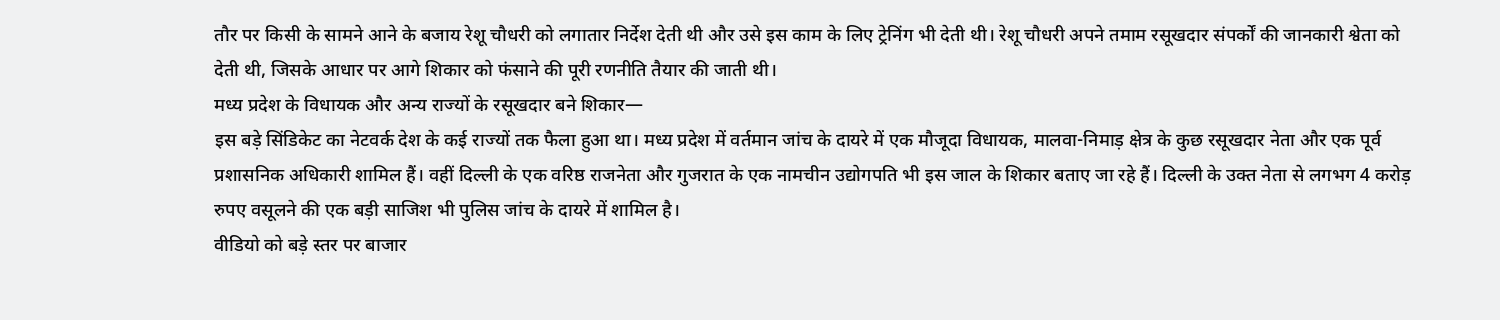तौर पर किसी के सामने आने के बजाय रेशू चौधरी को लगातार निर्देश देती थी और उसे इस काम के लिए ट्रेनिंग भी देती थी। रेशू चौधरी अपने तमाम रसूखदार संपर्कों की जानकारी श्वेता को देती थी, जिसके आधार पर आगे शिकार को फंसाने की पूरी रणनीति तैयार की जाती थी।
मध्य प्रदेश के विधायक और अन्य राज्यों के रसूखदार बने शिकार—
इस बड़े सिंडिकेट का नेटवर्क देश के कई राज्यों तक फैला हुआ था। मध्य प्रदेश में वर्तमान जांच के दायरे में एक मौजूदा विधायक, मालवा-निमाड़ क्षेत्र के कुछ रसूखदार नेता और एक पूर्व प्रशासनिक अधिकारी शामिल हैं। वहीं दिल्ली के एक वरिष्ठ राजनेता और गुजरात के एक नामचीन उद्योगपति भी इस जाल के शिकार बताए जा रहे हैं। दिल्ली के उक्त नेता से लगभग 4 करोड़ रुपए वसूलने की एक बड़ी साजिश भी पुलिस जांच के दायरे में शामिल है।
वीडियो को बड़े स्तर पर बाजार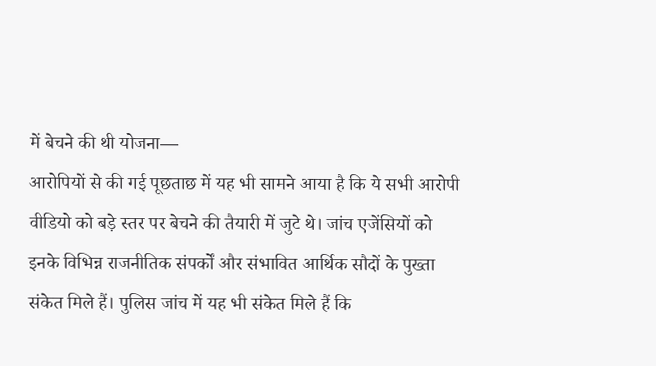में बेचने की थी योजना—
आरोपियों से की गई पूछताछ में यह भी सामने आया है कि ये सभी आरोपी वीडियो को बड़े स्तर पर बेचने की तैयारी में जुटे थे। जांच एजेंसियों को इनके विभिन्न राजनीतिक संपर्कों और संभावित आर्थिक सौदों के पुख्ता संकेत मिले हैं। पुलिस जांच में यह भी संकेत मिले हैं कि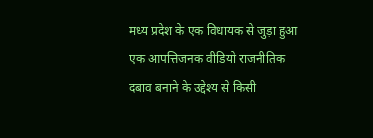मध्य प्रदेश के एक विधायक से जुड़ा हुआ एक आपत्तिजनक वीडियो राजनीतिक दबाव बनाने के उद्देश्य से किसी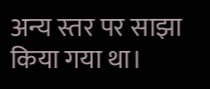अन्य स्तर पर साझा किया गया था।